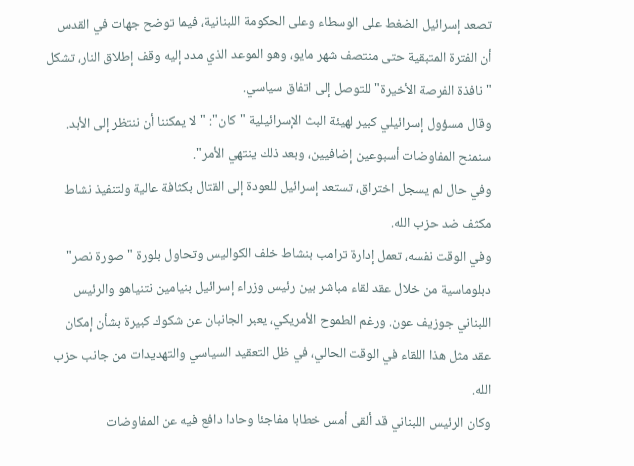تصعد إسرائيل الضغط على الوسطاء وعلى الحكومة اللبنانية، فيما توضح جهات في القدس أن الفترة المتبقية حتى منتصف شهر مايو، وهو الموعد الذي مدد إليه وقف إطلاق النار، تشكل "نافذة الفرصة الأخيرة" للتوصل إلى اتفاق سياسي.
وقال مسؤول إسرائيلي كبير لهيئة البث الإسرائيلية "كان": "لا يمكننا أن ننتظر إلى الأبد. سنمنح المفاوضات أسبوعين إضافيين، وبعد ذلك ينتهي الأمر".
وفي حال لم يسجل اختراق، تستعد إسرائيل للعودة إلى القتال بكثافة عالية ولتنفيذ نشاط مكثف ضد حزب الله.
وفي الوقت نفسه، تعمل إدارة ترامب بنشاط خلف الكواليس وتحاول بلورة "صورة نصر" دبلوماسية من خلال عقد لقاء مباشر بين رئيس وزراء إسرائيل بنيامين نتنياهو والرئيس اللبناني جوزيف عون. ورغم الطموح الأمريكي، يعبر الجانبان عن شكوك كبيرة بشأن إمكان عقد مثل هذا اللقاء في الوقت الحالي، في ظل التعقيد السياسي والتهديدات من جانب حزب الله.
وكان الرئيس اللبناني قد ألقى أمس خطابا مفاجئا وحادا دافع فيه عن المفاوضات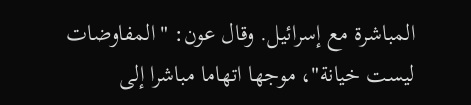المباشرة مع إسرائيل. وقال عون: "المفاوضات ليست خيانة"، موجها اتهاما مباشرا إلى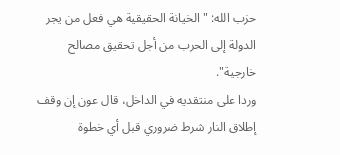حزب الله: "الخيانة الحقيقية هي فعل من يجر الدولة إلى الحرب من أجل تحقيق مصالح خارجية".
وردا على منتقديه في الداخل، قال عون إن وقف إطلاق النار شرط ضروري قبل أي خطوة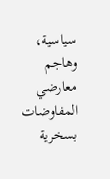سياسية، وهاجم معارضي المفاوضات بسخرية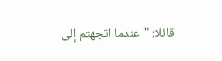قائلا: "عندما اتجهتم إلى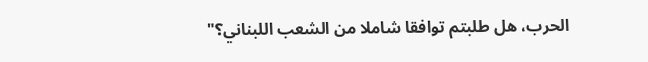الحرب، هل طلبتم توافقا شاملا من الشعب اللبناني؟"